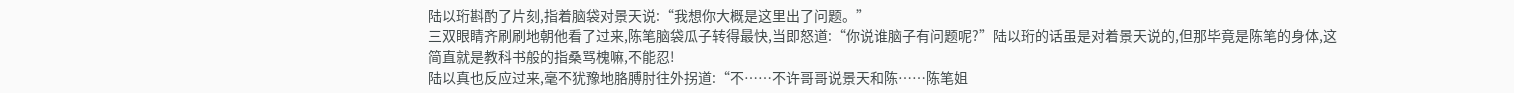陆以珩斟酌了片刻,指着脑袋对景天说:“我想你大概是这里出了问题。”
三双眼睛齐刷刷地朝他看了过来,陈笔脑袋瓜子转得最快,当即怒道:“你说谁脑子有问题呢?”陆以珩的话虽是对着景天说的,但那毕竟是陈笔的身体,这简直就是教科书般的指桑骂槐嘛,不能忍!
陆以真也反应过来,毫不犹豫地胳膊肘往外拐道:“不……不许哥哥说景天和陈……陈笔姐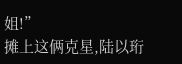姐!”
摊上这俩克星,陆以珩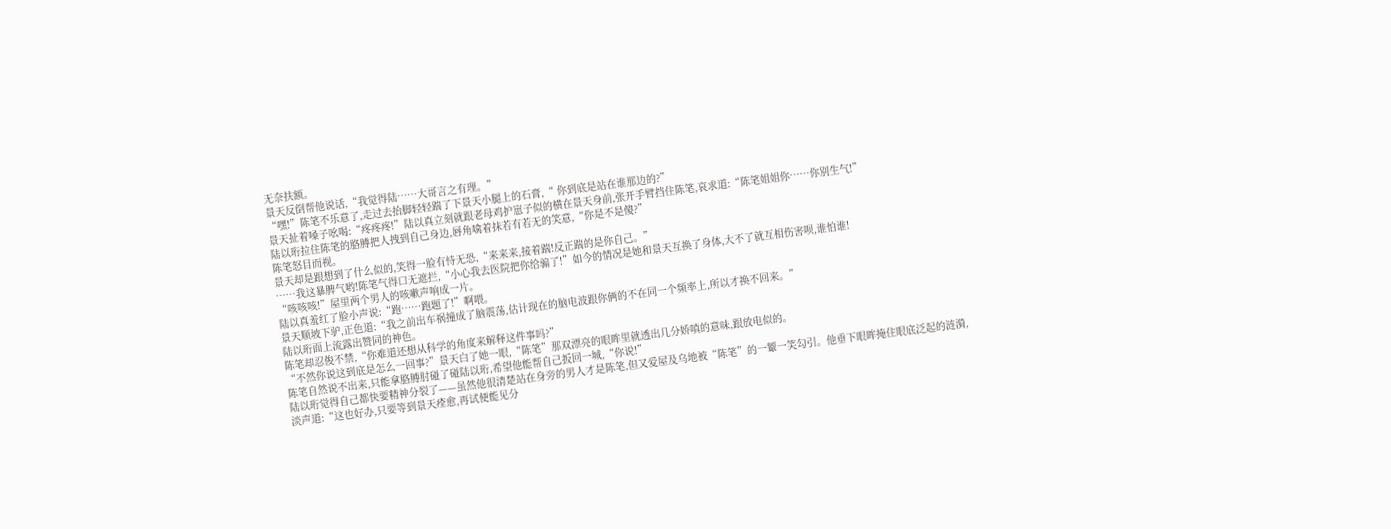无奈扶额。
景天反倒帮他说话,“我觉得陆……大哥言之有理。”
“嘿!”陈笔不乐意了,走过去抬脚轻轻踹了下景天小腿上的石膏,“ 你到底是站在谁那边的?”
景天扯着嗓子吆喝:“疼疼疼!”陆以真立刻就跟老母鸡护崽子似的横在景天身前,张开手臂挡住陈笔,哀求道:“陈笔姐姐你……你别生气!”
陆以珩拉住陈笔的胳膊把人拽到自己身边,唇角噙着抹若有若无的笑意,“你是不是傻?”
陈笔怒目而视。
景天却是跟想到了什么似的,笑得一脸有恃无恐,“来来来,接着踹!反正踹的是你自己。”
……我这暴脾气哟!陈笔气得口无遮拦,“小心我去医院把你给骟了!”如今的情况是她和景天互换了身体,大不了就互相伤害呗,谁怕谁!
“咳咳咳!”屋里两个男人的咳嗽声响成一片。
陆以真羞红了脸小声说:“跑……跑题了!”啊喂。
景天顺坡下驴,正色道:“我之前出车祸撞成了脑震荡,估计现在的脑电波跟你俩的不在同一个频率上,所以才换不回来。”
陆以珩面上流露出赞同的神色。
陈笔却忍俊不禁,“你难道还想从科学的角度来解释这件事吗?”
“不然你说这到底是怎么一回事?”景天白了她一眼,“陈笔”那双漂亮的眼眸里就透出几分娇嗔的意味,跟放电似的。
陈笔自然说不出来,只能拿胳膊肘碰了碰陆以珩,希望他能帮自己扳回一城,“你说!”
陆以珩觉得自己都快要精神分裂了——虽然他很清楚站在身旁的男人才是陈笔,但又爱屋及乌地被“陈笔”的一颦一笑勾引。他垂下眼眸掩住眼底泛起的涟漪,淡声道:“这也好办,只要等到景天痊愈,再试便能见分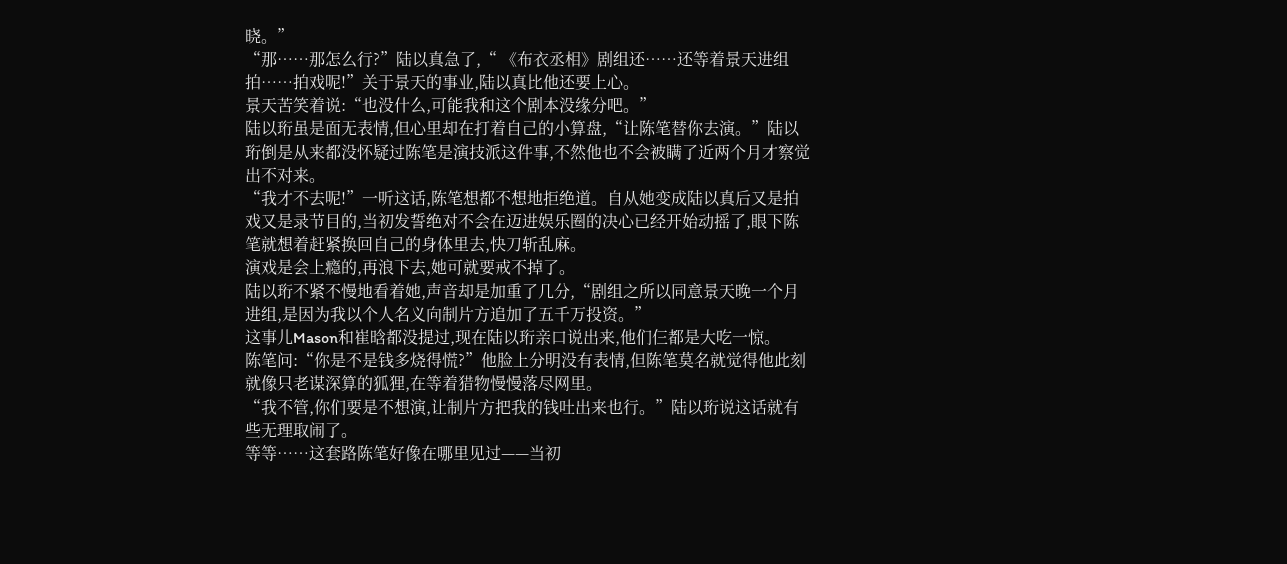晓。”
“那……那怎么行?”陆以真急了,“ 《布衣丞相》剧组还……还等着景天进组拍……拍戏呢!”关于景天的事业,陆以真比他还要上心。
景天苦笑着说:“也没什么,可能我和这个剧本没缘分吧。”
陆以珩虽是面无表情,但心里却在打着自己的小算盘,“让陈笔替你去演。”陆以珩倒是从来都没怀疑过陈笔是演技派这件事,不然他也不会被瞒了近两个月才察觉出不对来。
“我才不去呢!”一听这话,陈笔想都不想地拒绝道。自从她变成陆以真后又是拍戏又是录节目的,当初发誓绝对不会在迈进娱乐圈的决心已经开始动摇了,眼下陈笔就想着赶紧换回自己的身体里去,快刀斩乱麻。
演戏是会上瘾的,再浪下去,她可就要戒不掉了。
陆以珩不紧不慢地看着她,声音却是加重了几分,“剧组之所以同意景天晚一个月进组,是因为我以个人名义向制片方追加了五千万投资。”
这事儿Mason和崔晗都没提过,现在陆以珩亲口说出来,他们仨都是大吃一惊。
陈笔问:“你是不是钱多烧得慌?”他脸上分明没有表情,但陈笔莫名就觉得他此刻就像只老谋深算的狐狸,在等着猎物慢慢落尽网里。
“我不管,你们要是不想演,让制片方把我的钱吐出来也行。”陆以珩说这话就有些无理取闹了。
等等……这套路陈笔好像在哪里见过——当初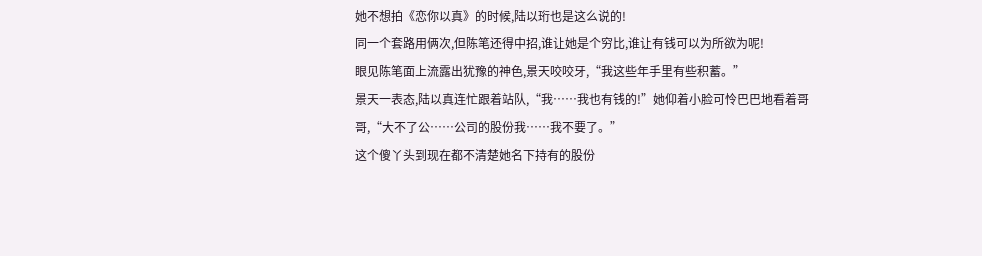她不想拍《恋你以真》的时候,陆以珩也是这么说的!
同一个套路用俩次,但陈笔还得中招,谁让她是个穷比,谁让有钱可以为所欲为呢!
眼见陈笔面上流露出犹豫的神色,景天咬咬牙,“我这些年手里有些积蓄。”
景天一表态,陆以真连忙跟着站队,“我……我也有钱的!”她仰着小脸可怜巴巴地看着哥哥,“大不了公……公司的股份我……我不要了。”
这个傻丫头到现在都不清楚她名下持有的股份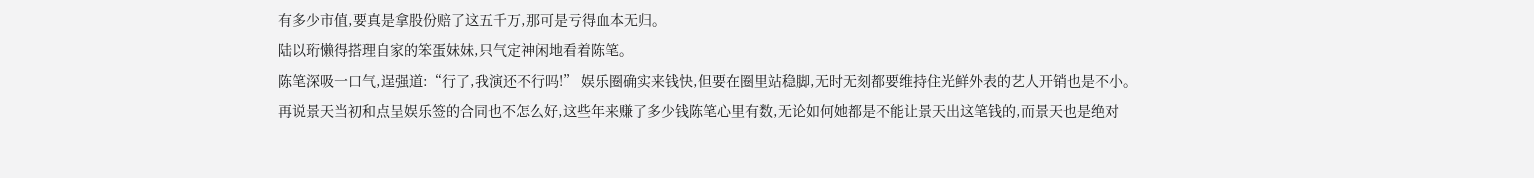有多少市值,要真是拿股份赔了这五千万,那可是亏得血本无归。
陆以珩懒得搭理自家的笨蛋妹妹,只气定神闲地看着陈笔。
陈笔深吸一口气,逞强道:“行了,我演还不行吗!” 娱乐圈确实来钱快,但要在圈里站稳脚,无时无刻都要维持住光鲜外表的艺人开销也是不小。再说景天当初和点呈娱乐签的合同也不怎么好,这些年来赚了多少钱陈笔心里有数,无论如何她都是不能让景天出这笔钱的,而景天也是绝对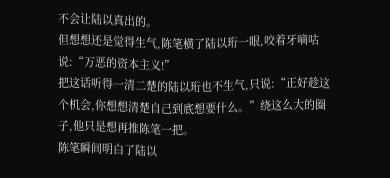不会让陆以真出的。
但想想还是觉得生气,陈笔横了陆以珩一眼,咬着牙嘀咕说:“万恶的资本主义!”
把这话听得一清二楚的陆以珩也不生气,只说:“正好趁这个机会,你想想清楚自己到底想要什么。”绕这么大的圈子,他只是想再推陈笔一把。
陈笔瞬间明白了陆以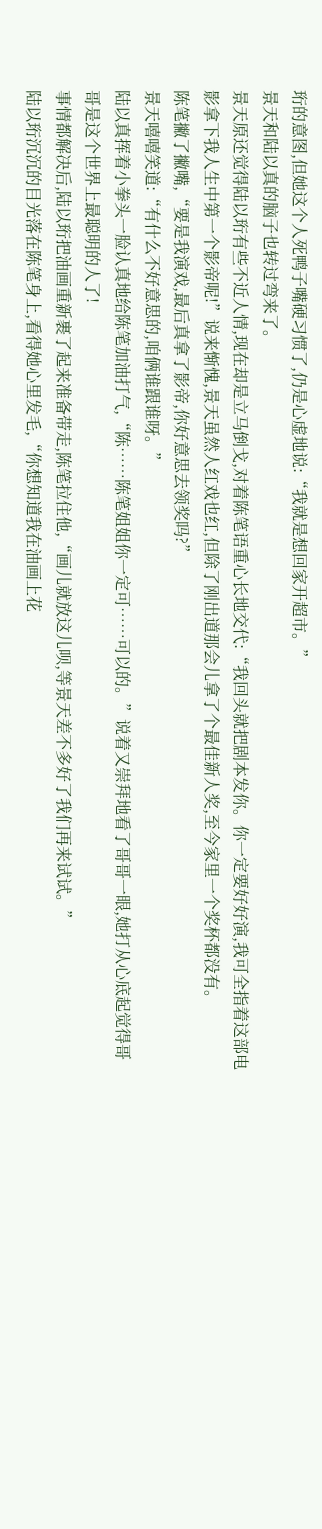珩的意图,但她这个人死鸭子嘴硬习惯了,仍是心虚地说:“我就是想回家开超市。”
景天和陆以真的脑子也转过弯来了。
景天原还觉得陆以珩有些不近人情,现在却是立马倒戈,对着陈笔语重心长地交代:“我回头就把剧本发你。你一定要好好演,我可全指着这部电影拿下我人生中第一个影帝呢!”说来惭愧,景天虽然人红戏也红,但除了刚出道那会儿拿了个最佳新人奖,至今家里一个奖杯都没有。
陈笔撇了撇嘴,“要是我演戏,最后真拿了影帝,你好意思去领奖吗?”
景天嘻嘻笑道:“有什么不好意思的,咱俩谁跟谁呀。”
陆以真挥着小拳头一脸认真地给陈笔加油打气,“陈……陈笔姐姐你一定可……可以的。”说着又崇拜地看了哥哥一眼,她打从心底起觉得哥哥是这个世界上最聪明的人了!
事情都解决后,陆以珩把油画重新裹了起来准备带走,陈笔拉住他,“画儿就放这儿呗,等景天差不多好了我们再来试试。”
陆以珩沉沉的目光落在陈笔身上,看得她心里发毛,“你想知道我在油画上花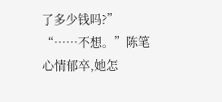了多少钱吗?”
“……不想。”陈笔心情郁卒,她怎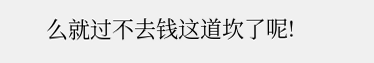么就过不去钱这道坎了呢!